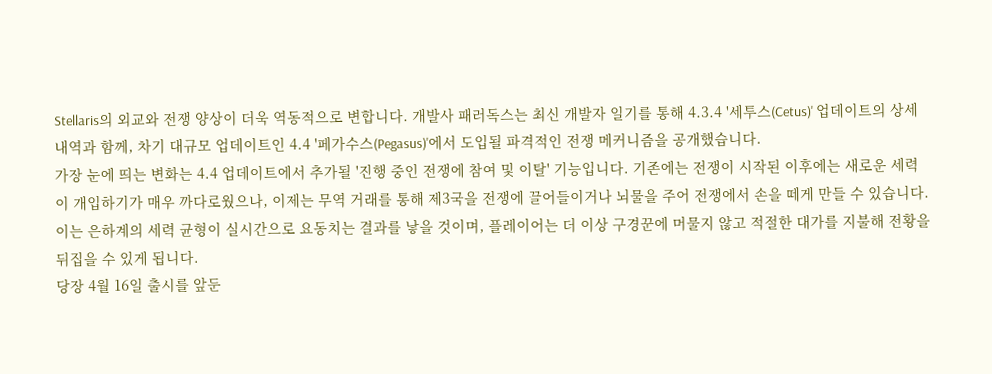Stellaris의 외교와 전쟁 양상이 더욱 역동적으로 변합니다. 개발사 패러독스는 최신 개발자 일기를 통해 4.3.4 '세투스(Cetus)' 업데이트의 상세 내역과 함께, 차기 대규모 업데이트인 4.4 '페가수스(Pegasus)'에서 도입될 파격적인 전쟁 메커니즘을 공개했습니다.
가장 눈에 띄는 변화는 4.4 업데이트에서 추가될 '진행 중인 전쟁에 참여 및 이탈' 기능입니다. 기존에는 전쟁이 시작된 이후에는 새로운 세력이 개입하기가 매우 까다로웠으나, 이제는 무역 거래를 통해 제3국을 전쟁에 끌어들이거나 뇌물을 주어 전쟁에서 손을 떼게 만들 수 있습니다. 이는 은하계의 세력 균형이 실시간으로 요동치는 결과를 낳을 것이며, 플레이어는 더 이상 구경꾼에 머물지 않고 적절한 대가를 지불해 전황을 뒤집을 수 있게 됩니다.
당장 4월 16일 출시를 앞둔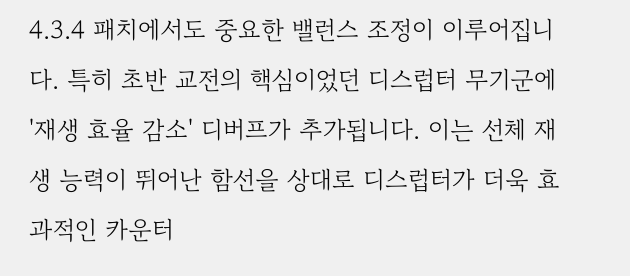4.3.4 패치에서도 중요한 밸런스 조정이 이루어집니다. 특히 초반 교전의 핵심이었던 디스럽터 무기군에 '재생 효율 감소' 디버프가 추가됩니다. 이는 선체 재생 능력이 뛰어난 함선을 상대로 디스럽터가 더욱 효과적인 카운터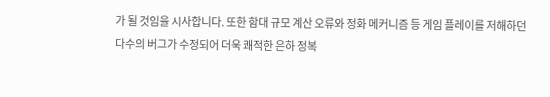가 될 것임을 시사합니다. 또한 함대 규모 계산 오류와 정화 메커니즘 등 게임 플레이를 저해하던 다수의 버그가 수정되어 더욱 쾌적한 은하 정복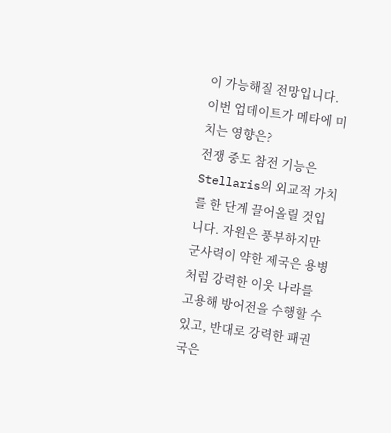이 가능해질 전망입니다.
이번 업데이트가 메타에 미치는 영향은?
전쟁 중도 참전 기능은 Stellaris의 외교적 가치를 한 단계 끌어올릴 것입니다. 자원은 풍부하지만 군사력이 약한 제국은 용병처럼 강력한 이웃 나라를 고용해 방어전을 수행할 수 있고, 반대로 강력한 패권국은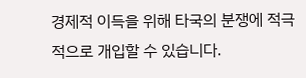경제적 이득을 위해 타국의 분쟁에 적극적으로 개입할 수 있습니다.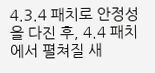4.3.4 패치로 안정성을 다진 후, 4.4 패치에서 펼쳐질 새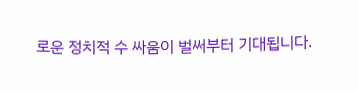로운 정치적 수 싸움이 벌써부터 기대됩니다.